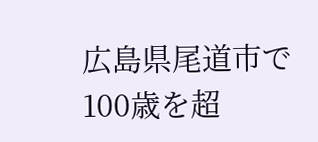広島県尾道市で100歳を超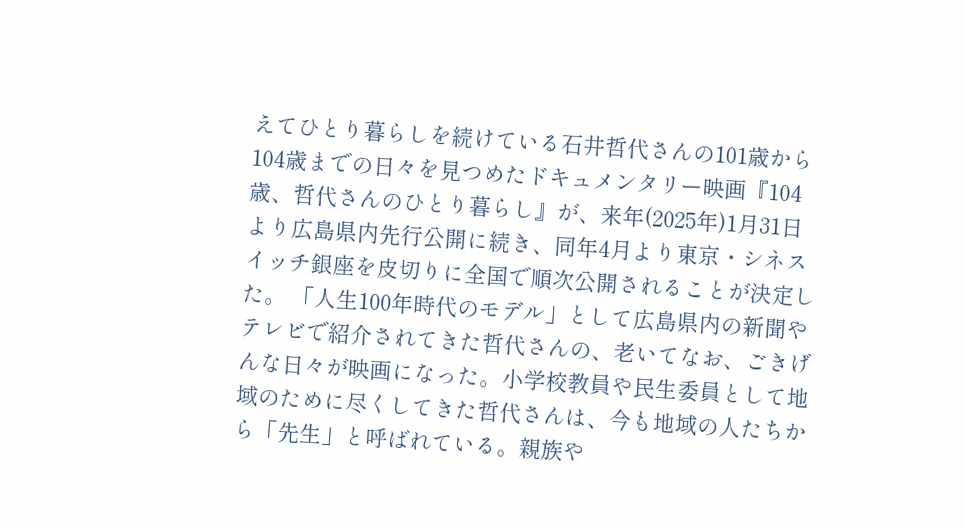えてひとり暮らしを続けている石井哲代さんの101歳から104歳までの日々を見つめたドキュメンタリー映画『104歳、哲代さんのひとり暮らし』が、来年(2025年)1月31日より広島県内先行公開に続き、同年4月より東京・シネスイッチ銀座を皮切りに全国で順次公開されることが決定した。 「人生100年時代のモデル」として広島県内の新聞やテレビで紹介されてきた哲代さんの、老いてなお、ごきげんな日々が映画になった。小学校教員や民生委員として地域のために尽くしてきた哲代さんは、今も地域の人たちから「先生」と呼ばれている。親族や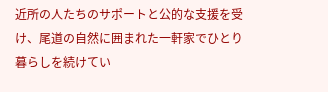近所の人たちのサポートと公的な支援を受け、尾道の自然に囲まれた一軒家でひとり暮らしを続けてい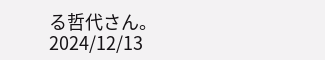る哲代さん。
2024/12/13